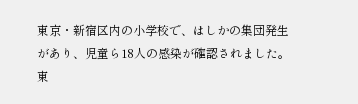東京・新宿区内の小学校で、はしかの集団発生があり、児童ら18人の感染が確認されました。
東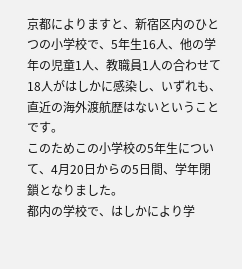京都によりますと、新宿区内のひとつの小学校で、5年生16人、他の学年の児童1人、教職員1人の合わせて18人がはしかに感染し、いずれも、直近の海外渡航歴はないということです。
このためこの小学校の5年生について、4月20日からの5日間、学年閉鎖となりました。
都内の学校で、はしかにより学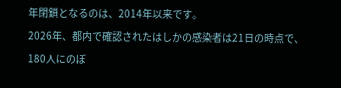年閉鎖となるのは、2014年以来です。
2026年、都内で確認されたはしかの感染者は21日の時点で、180人にのぼ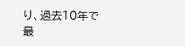り、過去10年で最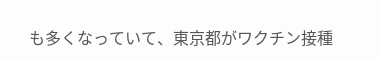も多くなっていて、東京都がワクチン接種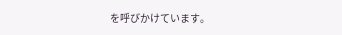を呼びかけています。